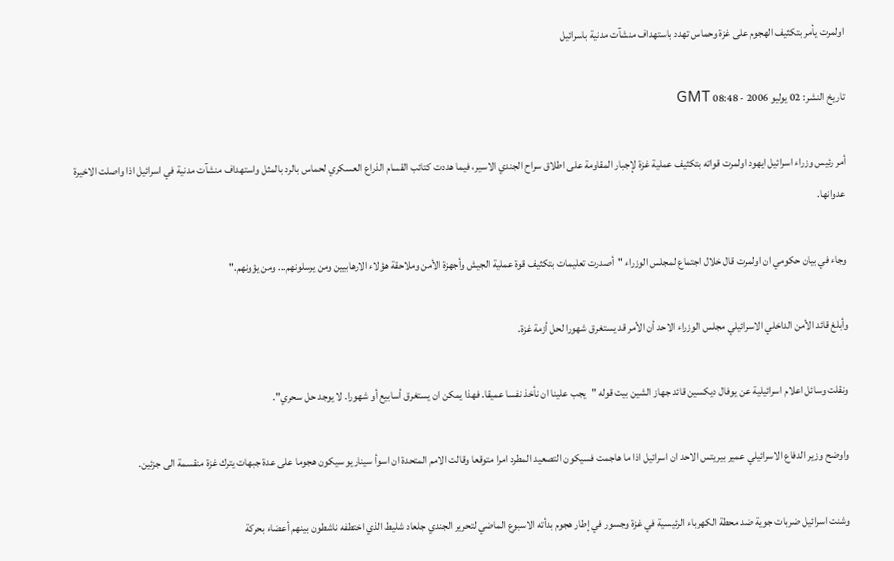اولمرت يأمر بتكثيف الهجوم على غزة وحماس تهدد باستهداف منشآت مدنية باسرائيل

تاريخ النشر: 02 يوليو 2006 - 08:48 GMT

أمر رئيس وزراء اسرائيل ايهود اولمرت قواته بتكثيف عملية غزة لإجبار المقاومة على اطلاق سراح الجندي الاسير، فيما هددت كتائب القسام الذراع العسكري لحماس بالرد بالمثل واستهداف منشآت مدنية في اسرائيل اذا واصلت الاخيرة عدوانها.

وجاء في بيان حكومي ان اولمرت قال خلال اجتماع لمجلس الوزراء "أصدرت تعليمات بتكثيف قوة عملية الجيش وأجهزة الأمن وملاحقة هؤلاء الارهابيين ومن يرسلونهم... ومن يؤونهم."

وأبلغ قائد الأمن الداخلي الاسرائيلي مجلس الوزراء الاحد أن الأمر قد يستغرق شهورا لحل أزمة غزة.

ونقلت وسائل اعلام اسرائيلية عن يوفال ديكسين قائد جهاز الشين بيت قوله "يجب علينا ان نأخذ نفسا عميقا. فهذا يمكن ان يستغرق أسابيع أو شهورا. لا يوجد حل سحري".

واوضح وزير الدفاع الاسرائيلي عمير بيريتس الاحد ان اسرائيل اذا ما هاجمت فسيكون التصعيد المطرد امرا متوقعا وقالت الامم المتحدة ان اسوأ سيناريو سيكون هجوما على عدة جبهات يترك غزة منقسمة الى جزئين.

وشنت اسرائيل ضربات جوية ضد محطة الكهرباء الرئيسية في غزة وجسور في إطار هجوم بدأته الاسبوع الماضي لتحرير الجندي جلعاد شليط الذي اختطفه ناشطون بينهم أعضاء بحركة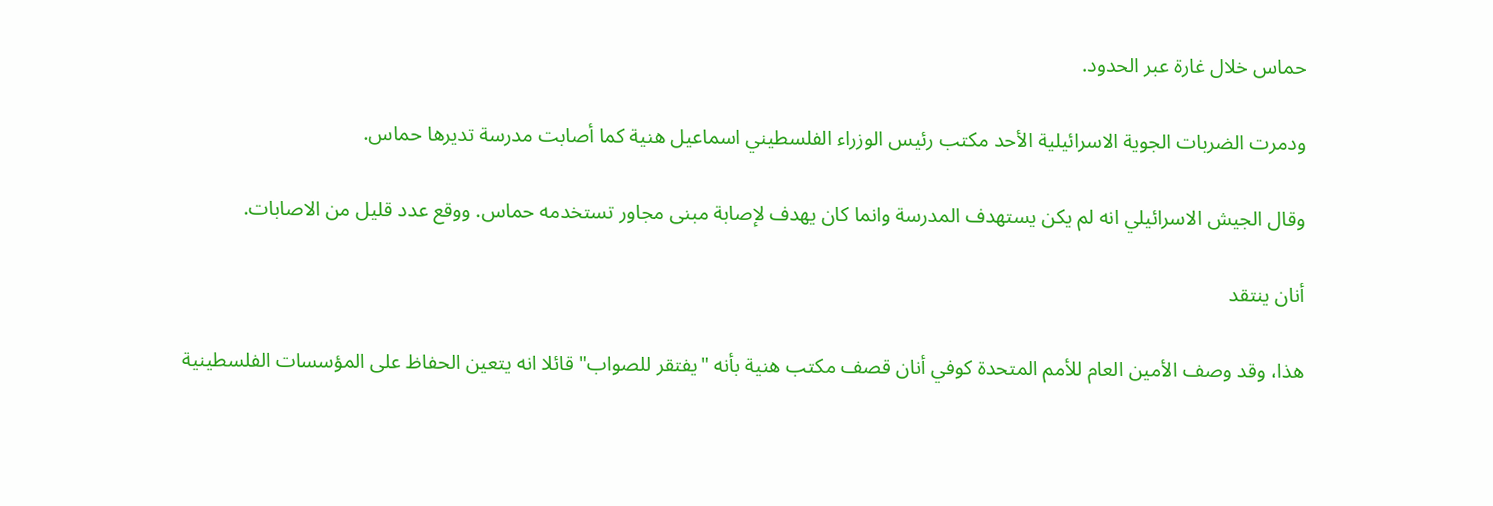حماس خلال غارة عبر الحدود.

ودمرت الضربات الجوية الاسرائيلية الأحد مكتب رئيس الوزراء الفلسطيني اسماعيل هنية كما أصابت مدرسة تديرها حماس.

وقال الجيش الاسرائيلي انه لم يكن يستهدف المدرسة وانما كان يهدف لإصابة مبنى مجاور تستخدمه حماس. ووقع عدد قليل من الاصابات.

أنان ينتقد

هذا، وقد وصف الأمين العام للأمم المتحدة كوفي أنان قصف مكتب هنية بأنه "يفتقر للصواب" قائلا انه يتعين الحفاظ على المؤسسات الفلسطينية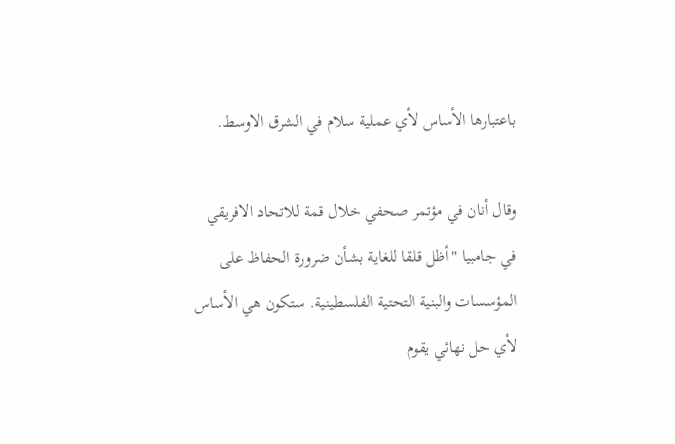باعتبارها الأساس لأي عملية سلام في الشرق الاوسط.

وقال أنان في مؤتمر صحفي خلال قمة للاتحاد الافريقي في جامبيا "أظل قلقا للغاية بشأن ضرورة الحفاظ على المؤسسات والبنية التحتية الفلسطينية. ستكون هي الأساس لأي حل نهائي يقوم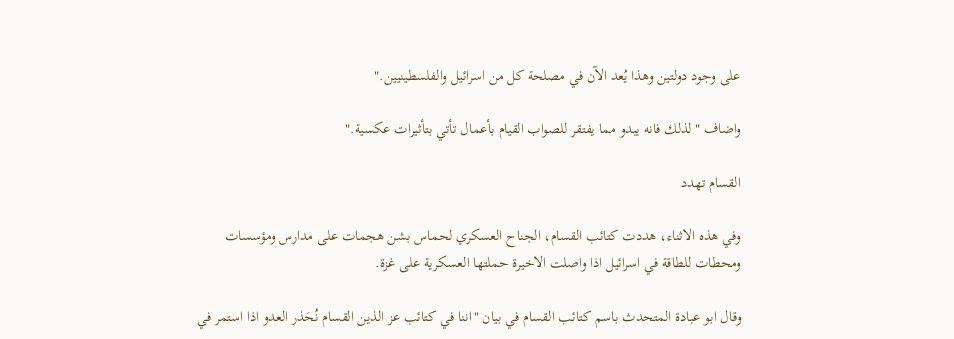على وجود دولتين وهذا يُعد الآن في مصلحة كل من اسرائيل والفلسطينيين."

واضاف "لذلك فانه يبدو مما يفتقر للصواب القيام بأعمال تأتي بتأثيرات عكسية."

القسام تهدد

وفي هذه الاثناء، هددت كتائب القسام، الجناح العسكري لحماس بشن هجمات على مدارس ومؤسسات ومحطات للطاقة في اسرائيل اذا واصلت الاخيرة حملتها العسكرية على غزة.

وقال ابو عبادة المتحدث باسم كتائب القسام في بيان "اننا في كتائب عز الذين القسام نُحَذر العدو اذا استمر في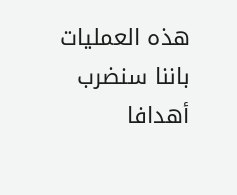هذه العمليات باننا سنضرب أهدافا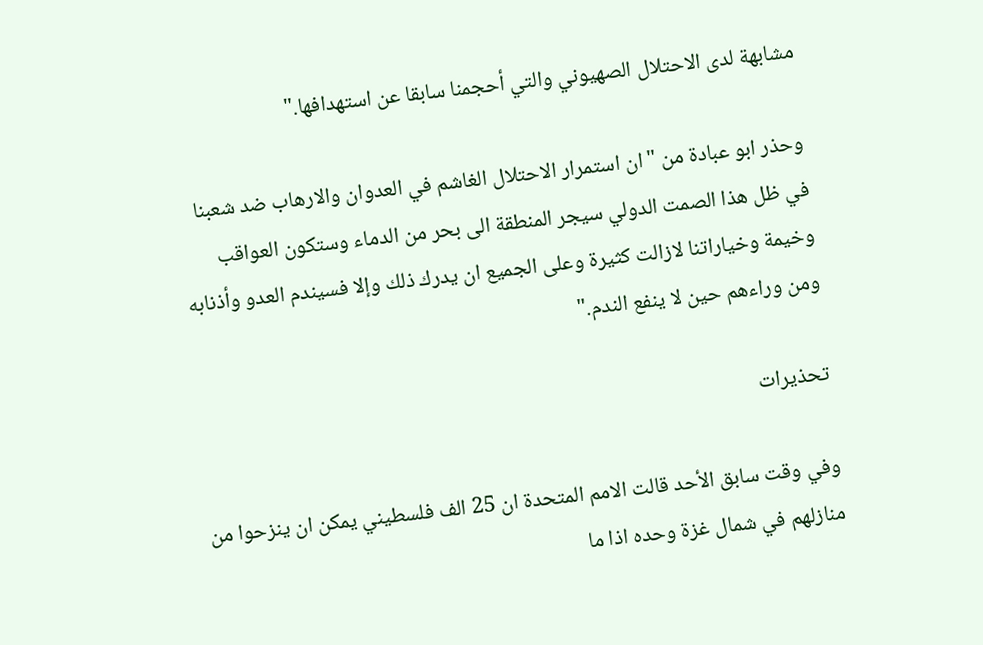مشابهة لدى الاحتلال الصهيوني والتي أحجمنا سابقا عن استهدافها."

وحذر ابو عبادة من "ان استمرار الاحتلال الغاشم في العدوان والارهاب ضد شعبنا في ظل هذا الصمت الدولي سيجر المنطقة الى بحر من الدماء وستكون العواقب وخيمة وخياراتنا لازالت كثيرة وعلى الجميع ان يدرك ذلك وإلا فسيندم العدو وأذنابه ومن وراءهم حين لا ينفع الندم."

تحذيرات

وفي وقت سابق الأحد قالت الامم المتحدة ان 25 الف فلسطيني يمكن ان ينزحوا من منازلهم في شمال غزة وحده اذا ما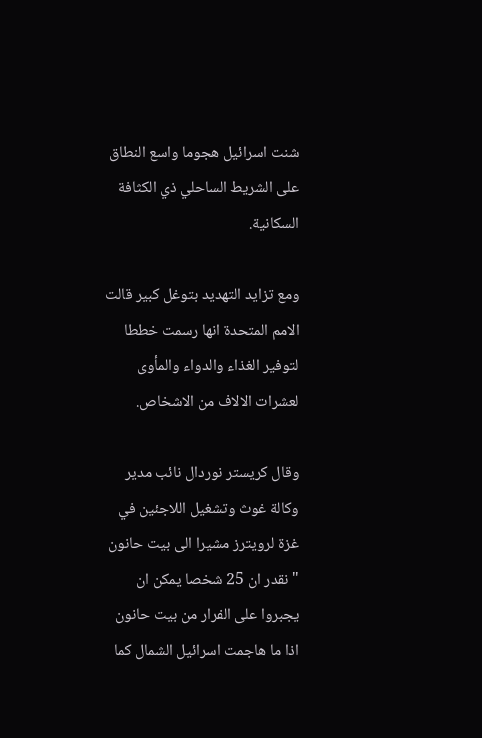شنت اسرائيل هجوما واسع النطاق على الشريط الساحلي ذي الكثافة السكانية.

ومع تزايد التهديد بتوغل كبير قالت الامم المتحدة انها رسمت خططا لتوفير الغذاء والدواء والمأوى لعشرات الالاف من الاشخاص.

وقال كريستر نوردال نائب مدير وكالة غوث وتشغيل اللاجئين في غزة لرويترز مشيرا الى بيت حانون "نقدر ان 25 شخصا يمكن ان يجبروا على الفرار من بيت حانون اذا ما هاجمت اسرائيل الشمال كما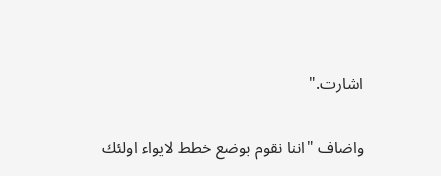اشارت."

واضاف "اننا نقوم بوضع خطط لايواء اولئك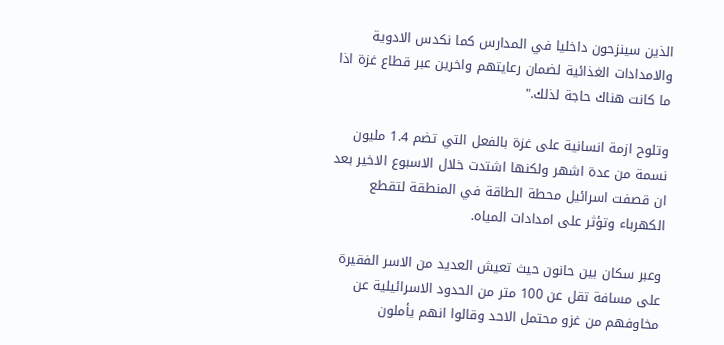الذين سينزحون داخليا في المدارس كما نكدس الادوية والامدادات الغذائية لضمان رعايتهم واخرين عبر قطاع غزة اذا ما كانت هناك حاجة لذلك."

وتلوح ازمة انسانية على غزة بالفعل التي تضم 1.4 مليون نسمة من عدة اشهر ولكنها اشتدت خلال الاسبوع الاخير بعد ان قصفت اسرائيل محطة الطاقة في المنطقة لتقطع الكهرباء وتؤثر على امدادات المياه.

وعبر سكان بين حانون حيث تعيش العديد من الاسر الفقيرة على مسافة تقل عن 100 متر من الحدود الاسرائيلية عن مخاوفهم من غزو محتمل الاحد وقالوا انهم يأملون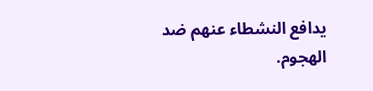يدافع النشطاء عنهم ضد الهجوم.